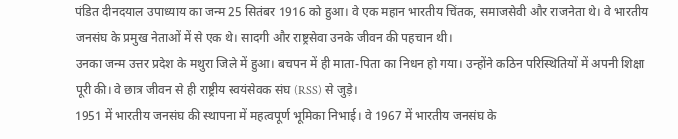पंडित दीनदयाल उपाध्याय का जन्म 25 सितंबर 1916 को हुआ। वे एक महान भारतीय चिंतक, समाजसेवी और राजनेता थे। वे भारतीय जनसंघ के प्रमुख नेताओं में से एक थे। सादगी और राष्ट्रसेवा उनके जीवन की पहचान थी।
उनका जन्म उत्तर प्रदेश के मथुरा जिले में हुआ। बचपन में ही माता-पिता का निधन हो गया। उन्होंने कठिन परिस्थितियों में अपनी शिक्षा पूरी की। वे छात्र जीवन से ही राष्ट्रीय स्वयंसेवक संघ (RSS) से जुड़े।
1951 में भारतीय जनसंघ की स्थापना में महत्वपूर्ण भूमिका निभाई। वे 1967 में भारतीय जनसंघ के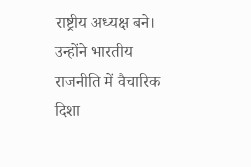राष्ट्रीय अध्यक्ष बने। उन्होंने भारतीय राजनीति में वैचारिक दिशा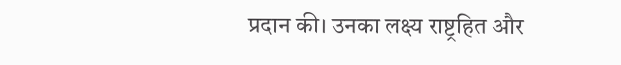प्रदान की। उनका लक्ष्य राष्ट्रहित और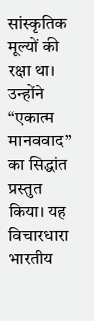सांस्कृतिक मूल्यों की रक्षा था।
उन्होंने “एकात्म मानववाद” का सिद्धांत प्रस्तुत किया। यह विचारधारा भारतीय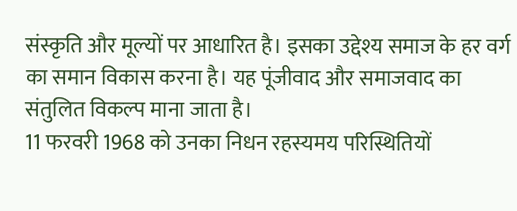संस्कृति और मूल्यों पर आधारित है। इसका उद्देश्य समाज के हर वर्ग का समान विकास करना है। यह पूंजीवाद और समाजवाद का संतुलित विकल्प माना जाता है।
11 फरवरी 1968 को उनका निधन रहस्यमय परिस्थितियों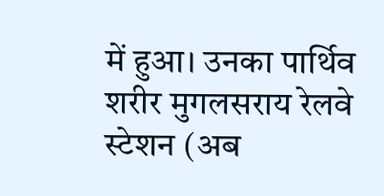में हुआ। उनका पार्थिव शरीर मुगलसराय रेलवे स्टेशन (अब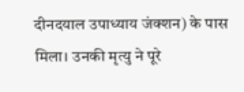दीनदयाल उपाध्याय जंक्शन) के पास मिला। उनकी मृत्यु ने पूरे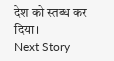देश को स्तब्ध कर दिया।
Next Story